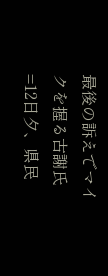最後の訴えでマイクを握る古謝氏=12日夕、県民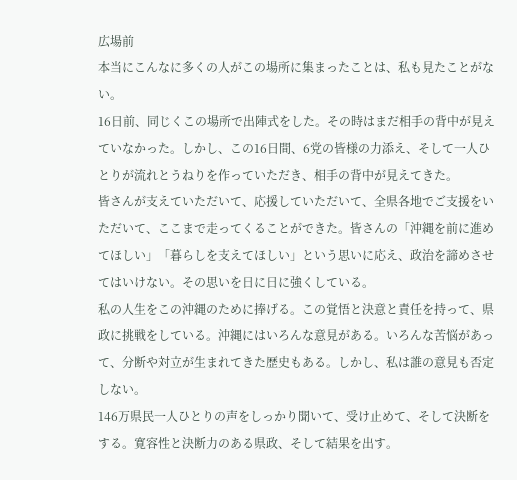広場前
本当にこんなに多くの人がこの場所に集まったことは、私も見たことがない。
16日前、同じくこの場所で出陣式をした。その時はまだ相手の背中が見えていなかった。しかし、この16日間、6党の皆様の力添え、そして一人ひとりが流れとうねりを作っていただき、相手の背中が見えてきた。
皆さんが支えていただいて、応援していただいて、全県各地でご支援をいただいて、ここまで走ってくることができた。皆さんの「沖縄を前に進めてほしい」「暮らしを支えてほしい」という思いに応え、政治を諦めさせてはいけない。その思いを日に日に強くしている。
私の人生をこの沖縄のために捧げる。この覚悟と決意と責任を持って、県政に挑戦をしている。沖縄にはいろんな意見がある。いろんな苦悩があって、分断や対立が生まれてきた歴史もある。しかし、私は誰の意見も否定しない。
146万県民一人ひとりの声をしっかり聞いて、受け止めて、そして決断をする。寛容性と決断力のある県政、そして結果を出す。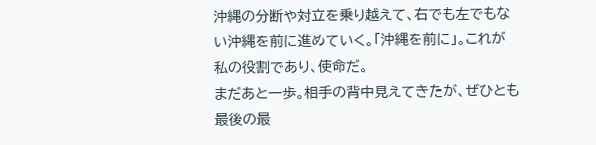沖縄の分断や対立を乗り越えて、右でも左でもない沖縄を前に進めていく。「沖縄を前に」。これが私の役割であり、使命だ。
まだあと一歩。相手の背中見えてきたが、ぜひとも最後の最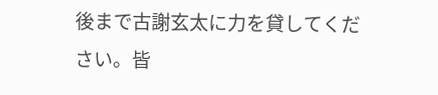後まで古謝玄太に力を貸してください。皆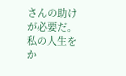さんの助けが必要だ。
私の人生をか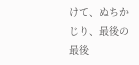けて、ぬちかじり、最後の最後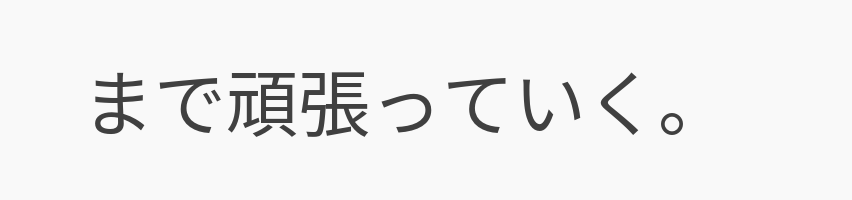まで頑張っていく。